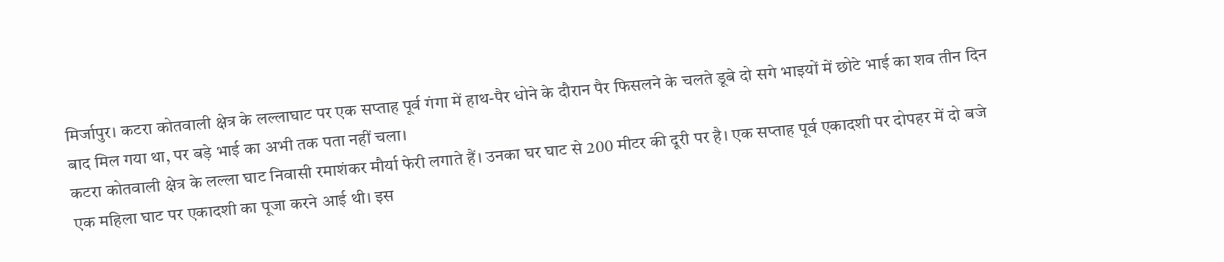मिर्जापुर। कटरा कोतवाली क्षेत्र के लल्लाघाट पर एक सप्ताह पूर्व गंगा में हाथ-पैर धोने के दौरान पैर फिसलने के चलते डूबे दो सगे भाइयों में छोटे भाई का शव तीन दिन बाद मिल गया था, पर बड़े भाई का अभी तक पता नहीं चला।
कटरा कोतवाली क्षेत्र के लल्ला घाट निवासी रमाशंकर मौर्या फेरी लगाते हैं। उनका घर घाट से 200 मीटर की दूरी पर है। एक सप्ताह पूर्व एकादशी पर दोपहर में दो बजे एक महिला घाट पर एकादशी का पूजा करने आई थी। इस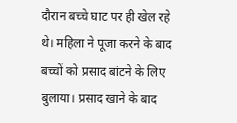दौरान बच्चे घाट पर ही खेल रहे थे। महिला ने पूजा करने के बाद बच्चों को प्रसाद बांटने के लिए बुलाया। प्रसाद खाने के बाद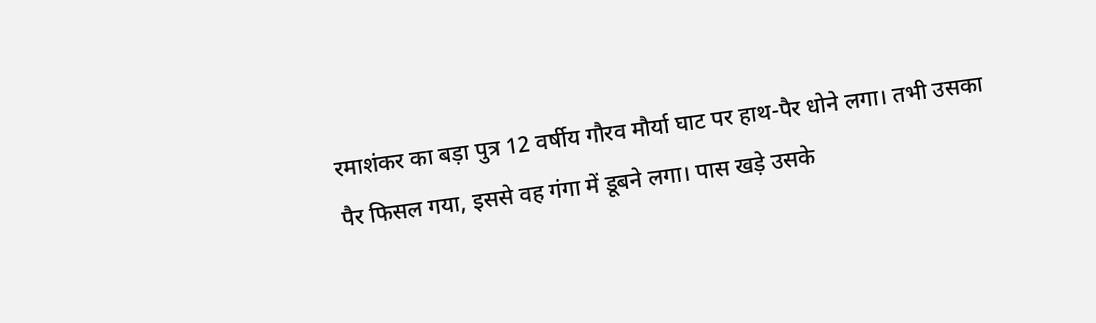रमाशंकर का बड़ा पुत्र 12 वर्षीय गौरव मौर्या घाट पर हाथ-पैर धोने लगा। तभी उसका पैर फिसल गया, इससे वह गंगा में डूबने लगा। पास खड़े उसके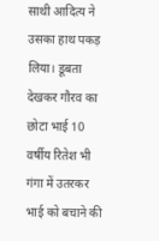साथी आदित्य ने उसका हाथ पकड़ लिया। डूबता देखकर गौरव का छोटा भाई 10 वर्षीय रितेश भी गंगा में उतरकर भाई को बचाने की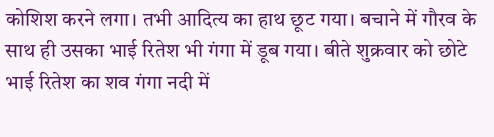कोशिश करने लगा। तभी आदित्य का हाथ छूट गया। बचाने में गौरव के साथ ही उसका भाई रितेश भी गंगा में डूब गया। बीते शुक्रवार को छोटे भाई रितेश का शव गंगा नदी में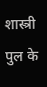शास्त्री पुल के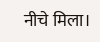नीचे मिला।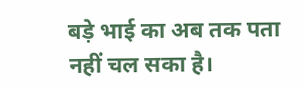बड़े भाई का अब तक पता नहीं चल सका है।